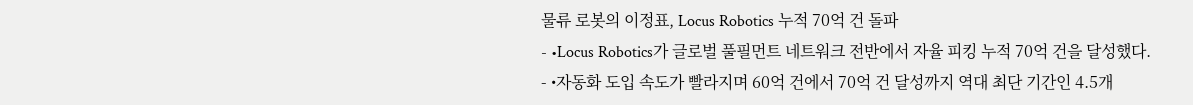물류 로봇의 이정표, Locus Robotics 누적 70억 건 돌파
- •Locus Robotics가 글로벌 풀필먼트 네트워크 전반에서 자율 피킹 누적 70억 건을 달성했다.
- •자동화 도입 속도가 빨라지며 60억 건에서 70억 건 달성까지 역대 최단 기간인 4.5개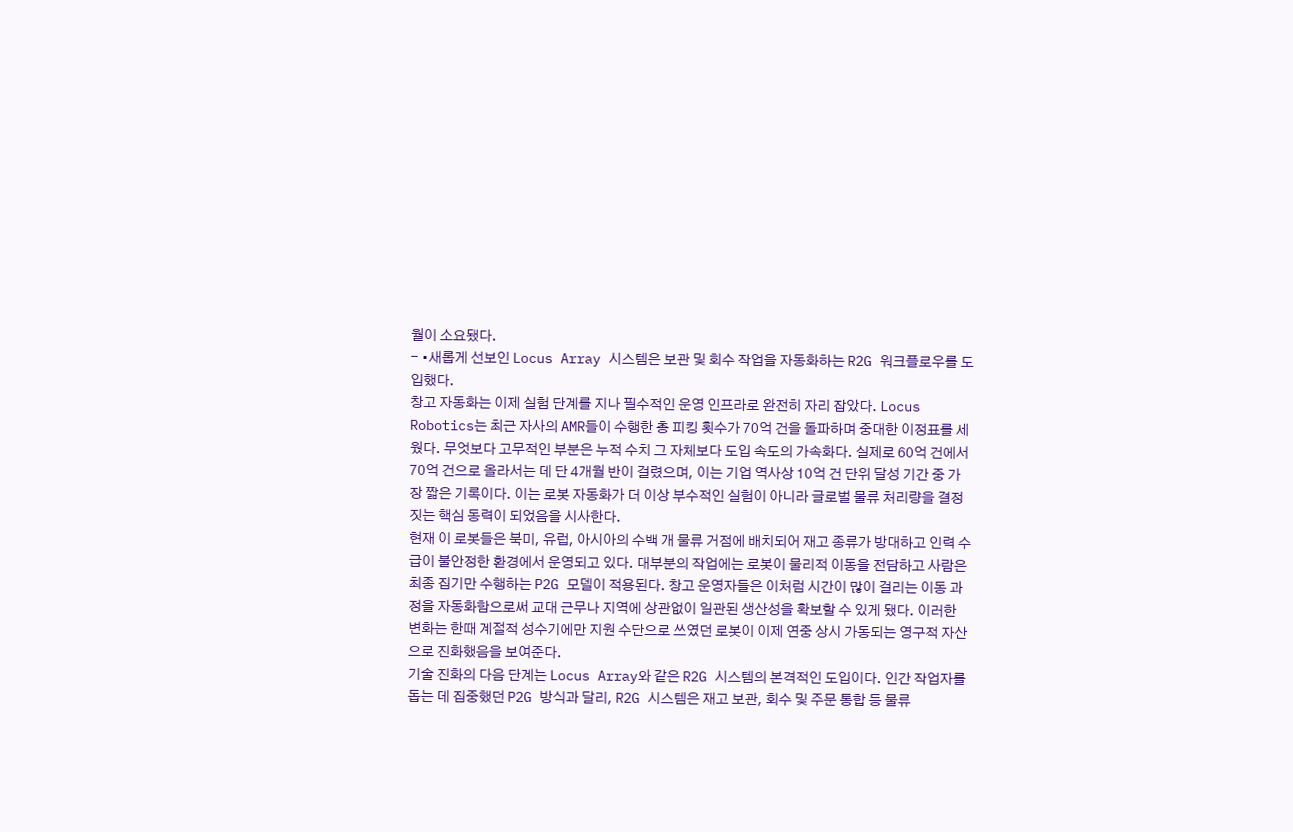월이 소요됐다.
- •새롭게 선보인 Locus Array 시스템은 보관 및 회수 작업을 자동화하는 R2G 워크플로우를 도입했다.
창고 자동화는 이제 실험 단계를 지나 필수적인 운영 인프라로 완전히 자리 잡았다. Locus Robotics는 최근 자사의 AMR들이 수행한 총 피킹 횟수가 70억 건을 돌파하며 중대한 이정표를 세웠다. 무엇보다 고무적인 부분은 누적 수치 그 자체보다 도입 속도의 가속화다. 실제로 60억 건에서 70억 건으로 올라서는 데 단 4개월 반이 걸렸으며, 이는 기업 역사상 10억 건 단위 달성 기간 중 가장 짧은 기록이다. 이는 로봇 자동화가 더 이상 부수적인 실험이 아니라 글로벌 물류 처리량을 결정짓는 핵심 동력이 되었음을 시사한다.
현재 이 로봇들은 북미, 유럽, 아시아의 수백 개 물류 거점에 배치되어 재고 종류가 방대하고 인력 수급이 불안정한 환경에서 운영되고 있다. 대부분의 작업에는 로봇이 물리적 이동을 전담하고 사람은 최종 집기만 수행하는 P2G 모델이 적용된다. 창고 운영자들은 이처럼 시간이 많이 걸리는 이동 과정을 자동화함으로써 교대 근무나 지역에 상관없이 일관된 생산성을 확보할 수 있게 됐다. 이러한 변화는 한때 계절적 성수기에만 지원 수단으로 쓰였던 로봇이 이제 연중 상시 가동되는 영구적 자산으로 진화했음을 보여준다.
기술 진화의 다음 단계는 Locus Array와 같은 R2G 시스템의 본격적인 도입이다. 인간 작업자를 돕는 데 집중했던 P2G 방식과 달리, R2G 시스템은 재고 보관, 회수 및 주문 통합 등 물류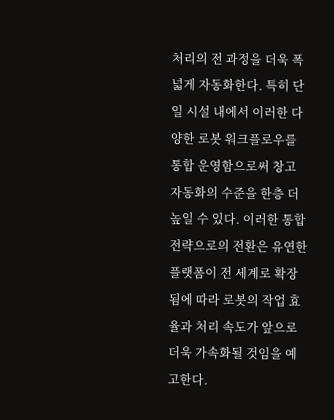처리의 전 과정을 더욱 폭넓게 자동화한다. 특히 단일 시설 내에서 이러한 다양한 로봇 워크플로우를 통합 운영함으로써 창고 자동화의 수준을 한층 더 높일 수 있다. 이러한 통합 전략으로의 전환은 유연한 플랫폼이 전 세계로 확장됨에 따라 로봇의 작업 효율과 처리 속도가 앞으로 더욱 가속화될 것임을 예고한다.